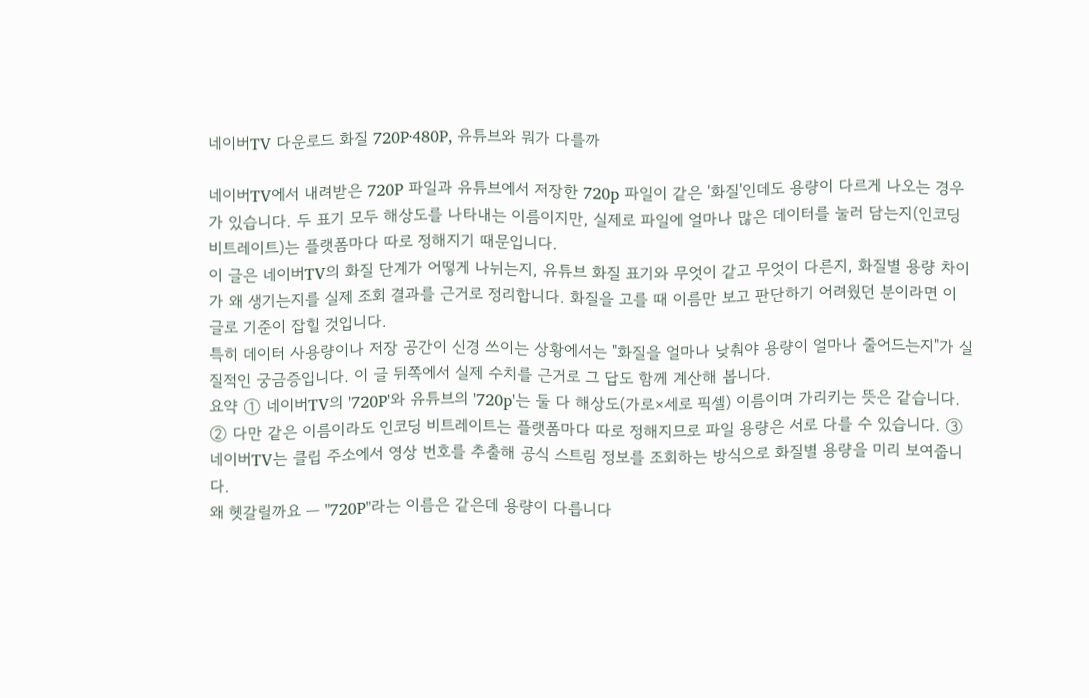네이버TV 다운로드 화질 720P·480P, 유튜브와 뭐가 다를까

네이버TV에서 내려받은 720P 파일과 유튜브에서 저장한 720p 파일이 같은 '화질'인데도 용량이 다르게 나오는 경우가 있습니다. 두 표기 모두 해상도를 나타내는 이름이지만, 실제로 파일에 얼마나 많은 데이터를 눌러 담는지(인코딩 비트레이트)는 플랫폼마다 따로 정해지기 때문입니다.
이 글은 네이버TV의 화질 단계가 어떻게 나뉘는지, 유튜브 화질 표기와 무엇이 같고 무엇이 다른지, 화질별 용량 차이가 왜 생기는지를 실제 조회 결과를 근거로 정리합니다. 화질을 고를 때 이름만 보고 판단하기 어려웠던 분이라면 이 글로 기준이 잡힐 것입니다.
특히 데이터 사용량이나 저장 공간이 신경 쓰이는 상황에서는 "화질을 얼마나 낮춰야 용량이 얼마나 줄어드는지"가 실질적인 궁금증입니다. 이 글 뒤쪽에서 실제 수치를 근거로 그 답도 함께 계산해 봅니다.
요약 ① 네이버TV의 '720P'와 유튜브의 '720p'는 둘 다 해상도(가로×세로 픽셀) 이름이며 가리키는 뜻은 같습니다. ② 다만 같은 이름이라도 인코딩 비트레이트는 플랫폼마다 따로 정해지므로 파일 용량은 서로 다를 수 있습니다. ③ 네이버TV는 클립 주소에서 영상 번호를 추출해 공식 스트림 정보를 조회하는 방식으로 화질별 용량을 미리 보여줍니다.
왜 헷갈릴까요 — "720P"라는 이름은 같은데 용량이 다릅니다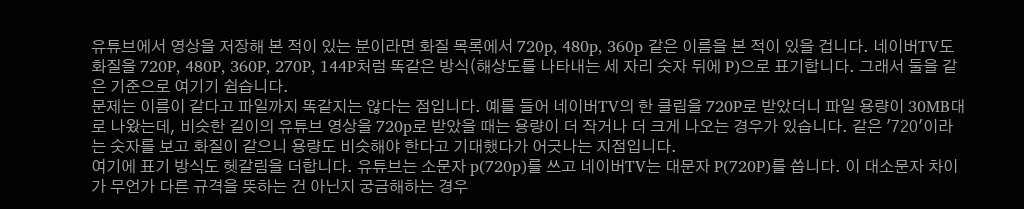유튜브에서 영상을 저장해 본 적이 있는 분이라면 화질 목록에서 720p, 480p, 360p 같은 이름을 본 적이 있을 겁니다. 네이버TV도 화질을 720P, 480P, 360P, 270P, 144P처럼 똑같은 방식(해상도를 나타내는 세 자리 숫자 뒤에 P)으로 표기합니다. 그래서 둘을 같은 기준으로 여기기 쉽습니다.
문제는 이름이 같다고 파일까지 똑같지는 않다는 점입니다. 예를 들어 네이버TV의 한 클립을 720P로 받았더니 파일 용량이 30MB대로 나왔는데, 비슷한 길이의 유튜브 영상을 720p로 받았을 때는 용량이 더 작거나 더 크게 나오는 경우가 있습니다. 같은 '720'이라는 숫자를 보고 화질이 같으니 용량도 비슷해야 한다고 기대했다가 어긋나는 지점입니다.
여기에 표기 방식도 헷갈림을 더합니다. 유튜브는 소문자 p(720p)를 쓰고 네이버TV는 대문자 P(720P)를 씁니다. 이 대소문자 차이가 무언가 다른 규격을 뜻하는 건 아닌지 궁금해하는 경우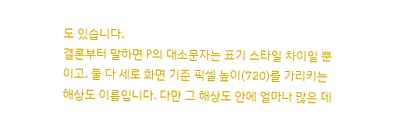도 있습니다.
결론부터 말하면 P의 대소문자는 표기 스타일 차이일 뿐이고, 둘 다 세로 화면 기준 픽셀 높이(720)를 가리키는 해상도 이름입니다. 다만 그 해상도 안에 얼마나 많은 데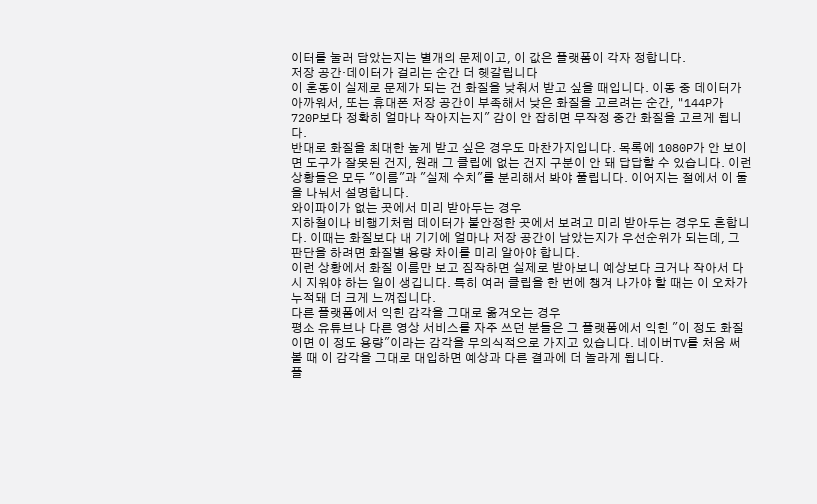이터를 눌러 담았는지는 별개의 문제이고, 이 값은 플랫폼이 각자 정합니다.
저장 공간·데이터가 걸리는 순간 더 헷갈립니다
이 혼동이 실제로 문제가 되는 건 화질을 낮춰서 받고 싶을 때입니다. 이동 중 데이터가 아까워서, 또는 휴대폰 저장 공간이 부족해서 낮은 화질을 고르려는 순간, "144P가 720P보다 정확히 얼마나 작아지는지" 감이 안 잡히면 무작정 중간 화질을 고르게 됩니다.
반대로 화질을 최대한 높게 받고 싶은 경우도 마찬가지입니다. 목록에 1080P가 안 보이면 도구가 잘못된 건지, 원래 그 클립에 없는 건지 구분이 안 돼 답답할 수 있습니다. 이런 상황들은 모두 "이름"과 "실제 수치"를 분리해서 봐야 풀립니다. 이어지는 절에서 이 둘을 나눠서 설명합니다.
와이파이가 없는 곳에서 미리 받아두는 경우
지하철이나 비행기처럼 데이터가 불안정한 곳에서 보려고 미리 받아두는 경우도 흔합니다. 이때는 화질보다 내 기기에 얼마나 저장 공간이 남았는지가 우선순위가 되는데, 그 판단을 하려면 화질별 용량 차이를 미리 알아야 합니다.
이런 상황에서 화질 이름만 보고 짐작하면 실제로 받아보니 예상보다 크거나 작아서 다시 지워야 하는 일이 생깁니다. 특히 여러 클립을 한 번에 챙겨 나가야 할 때는 이 오차가 누적돼 더 크게 느껴집니다.
다른 플랫폼에서 익힌 감각을 그대로 옮겨오는 경우
평소 유튜브나 다른 영상 서비스를 자주 쓰던 분들은 그 플랫폼에서 익힌 "이 정도 화질이면 이 정도 용량"이라는 감각을 무의식적으로 가지고 있습니다. 네이버TV를 처음 써 볼 때 이 감각을 그대로 대입하면 예상과 다른 결과에 더 놀라게 됩니다.
플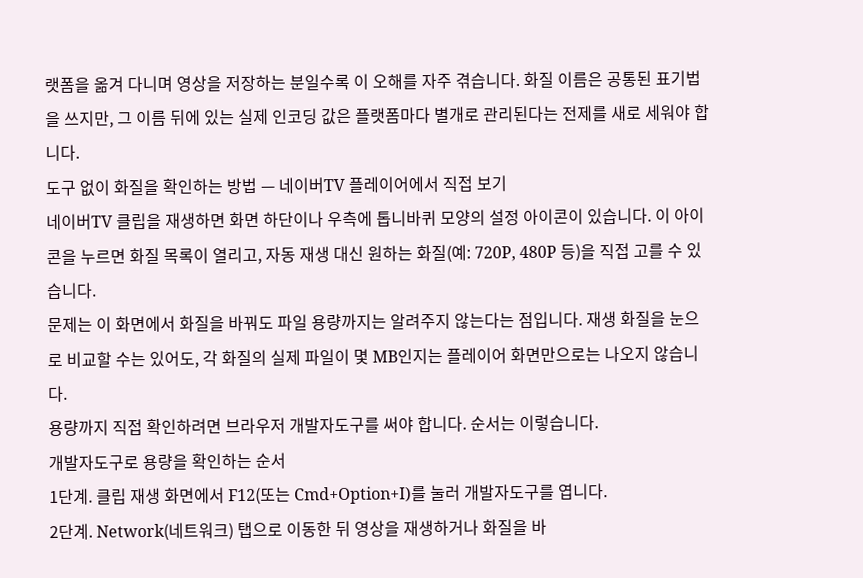랫폼을 옮겨 다니며 영상을 저장하는 분일수록 이 오해를 자주 겪습니다. 화질 이름은 공통된 표기법을 쓰지만, 그 이름 뒤에 있는 실제 인코딩 값은 플랫폼마다 별개로 관리된다는 전제를 새로 세워야 합니다.
도구 없이 화질을 확인하는 방법 — 네이버TV 플레이어에서 직접 보기
네이버TV 클립을 재생하면 화면 하단이나 우측에 톱니바퀴 모양의 설정 아이콘이 있습니다. 이 아이콘을 누르면 화질 목록이 열리고, 자동 재생 대신 원하는 화질(예: 720P, 480P 등)을 직접 고를 수 있습니다.
문제는 이 화면에서 화질을 바꿔도 파일 용량까지는 알려주지 않는다는 점입니다. 재생 화질을 눈으로 비교할 수는 있어도, 각 화질의 실제 파일이 몇 MB인지는 플레이어 화면만으로는 나오지 않습니다.
용량까지 직접 확인하려면 브라우저 개발자도구를 써야 합니다. 순서는 이렇습니다.
개발자도구로 용량을 확인하는 순서
1단계. 클립 재생 화면에서 F12(또는 Cmd+Option+I)를 눌러 개발자도구를 엽니다.
2단계. Network(네트워크) 탭으로 이동한 뒤 영상을 재생하거나 화질을 바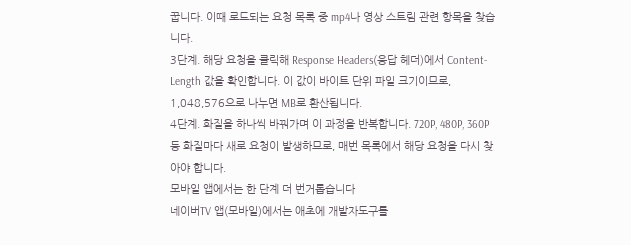꿉니다. 이때 로드되는 요청 목록 중 mp4나 영상 스트림 관련 항목을 찾습니다.
3단계. 해당 요청을 클릭해 Response Headers(응답 헤더)에서 Content-Length 값을 확인합니다. 이 값이 바이트 단위 파일 크기이므로, 1,048,576으로 나누면 MB로 환산됩니다.
4단계. 화질을 하나씩 바꿔가며 이 과정을 반복합니다. 720P, 480P, 360P 등 화질마다 새로 요청이 발생하므로, 매번 목록에서 해당 요청을 다시 찾아야 합니다.
모바일 앱에서는 한 단계 더 번거롭습니다
네이버TV 앱(모바일)에서는 애초에 개발자도구를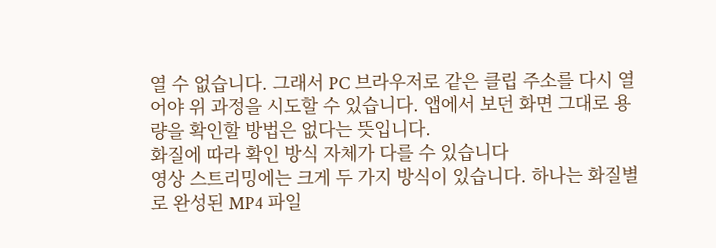열 수 없습니다. 그래서 PC 브라우저로 같은 클립 주소를 다시 열어야 위 과정을 시도할 수 있습니다. 앱에서 보던 화면 그대로 용량을 확인할 방법은 없다는 뜻입니다.
화질에 따라 확인 방식 자체가 다를 수 있습니다
영상 스트리밍에는 크게 두 가지 방식이 있습니다. 하나는 화질별로 완성된 MP4 파일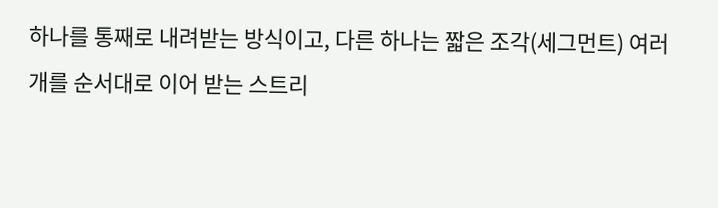하나를 통째로 내려받는 방식이고, 다른 하나는 짧은 조각(세그먼트) 여러 개를 순서대로 이어 받는 스트리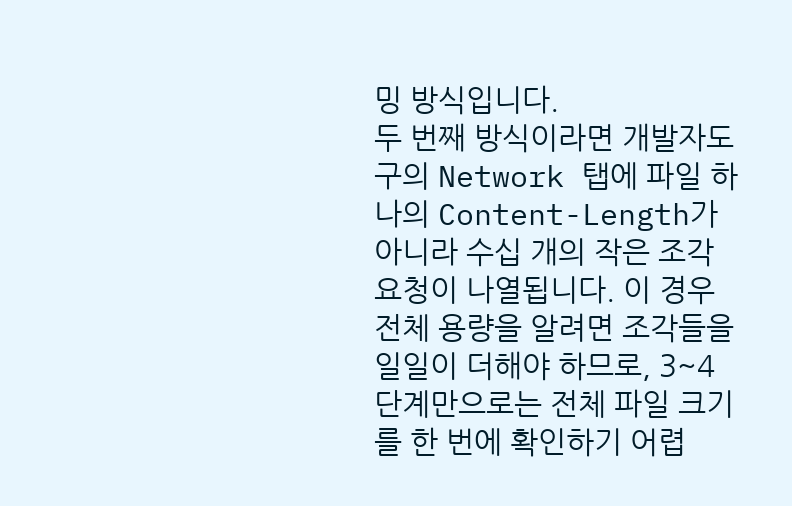밍 방식입니다.
두 번째 방식이라면 개발자도구의 Network 탭에 파일 하나의 Content-Length가 아니라 수십 개의 작은 조각 요청이 나열됩니다. 이 경우 전체 용량을 알려면 조각들을 일일이 더해야 하므로, 3~4단계만으로는 전체 파일 크기를 한 번에 확인하기 어렵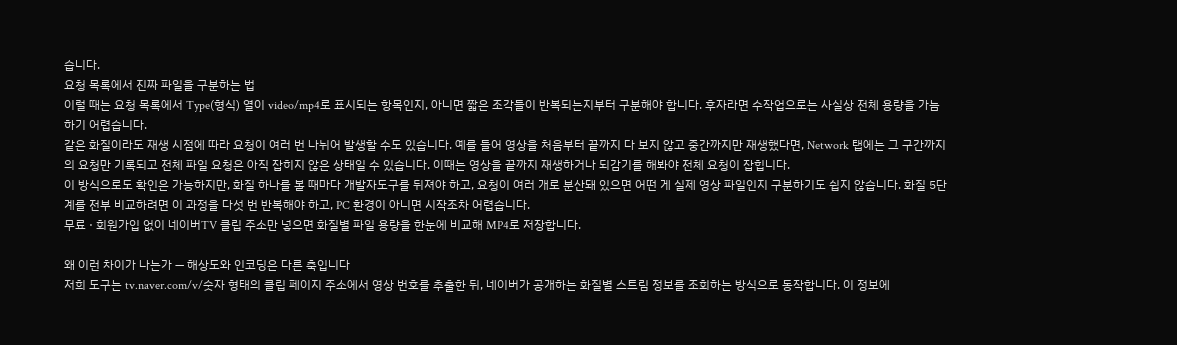습니다.
요청 목록에서 진짜 파일을 구분하는 법
이럴 때는 요청 목록에서 Type(형식) 열이 video/mp4로 표시되는 항목인지, 아니면 짧은 조각들이 반복되는지부터 구분해야 합니다. 후자라면 수작업으로는 사실상 전체 용량을 가늠하기 어렵습니다.
같은 화질이라도 재생 시점에 따라 요청이 여러 번 나뉘어 발생할 수도 있습니다. 예를 들어 영상을 처음부터 끝까지 다 보지 않고 중간까지만 재생했다면, Network 탭에는 그 구간까지의 요청만 기록되고 전체 파일 요청은 아직 잡히지 않은 상태일 수 있습니다. 이때는 영상을 끝까지 재생하거나 되감기를 해봐야 전체 요청이 잡힙니다.
이 방식으로도 확인은 가능하지만, 화질 하나를 볼 때마다 개발자도구를 뒤져야 하고, 요청이 여러 개로 분산돼 있으면 어떤 게 실제 영상 파일인지 구분하기도 쉽지 않습니다. 화질 5단계를 전부 비교하려면 이 과정을 다섯 번 반복해야 하고, PC 환경이 아니면 시작조차 어렵습니다.
무료 · 회원가입 없이 네이버TV 클립 주소만 넣으면 화질별 파일 용량을 한눈에 비교해 MP4로 저장합니다.

왜 이런 차이가 나는가 — 해상도와 인코딩은 다른 축입니다
저희 도구는 tv.naver.com/v/숫자 형태의 클립 페이지 주소에서 영상 번호를 추출한 뒤, 네이버가 공개하는 화질별 스트림 정보를 조회하는 방식으로 동작합니다. 이 정보에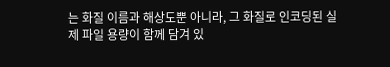는 화질 이름과 해상도뿐 아니라, 그 화질로 인코딩된 실제 파일 용량이 함께 담겨 있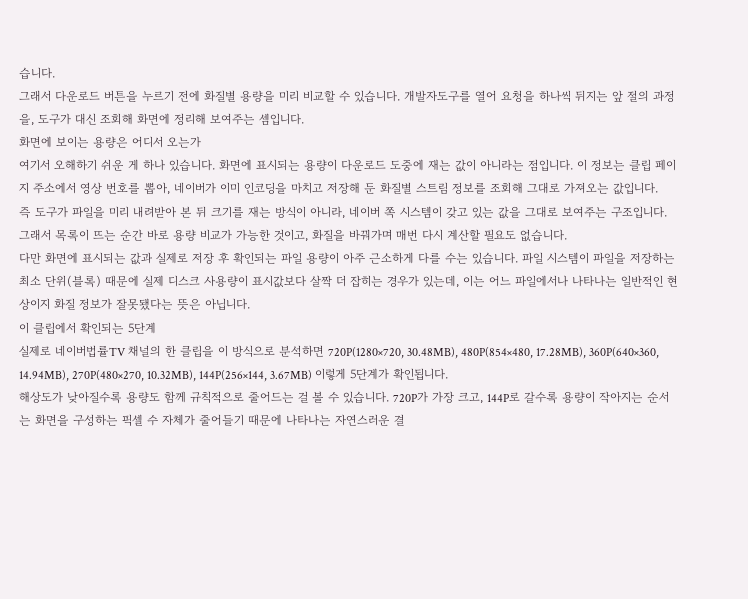습니다.
그래서 다운로드 버튼을 누르기 전에 화질별 용량을 미리 비교할 수 있습니다. 개발자도구를 열어 요청을 하나씩 뒤지는 앞 절의 과정을, 도구가 대신 조회해 화면에 정리해 보여주는 셈입니다.
화면에 보이는 용량은 어디서 오는가
여기서 오해하기 쉬운 게 하나 있습니다. 화면에 표시되는 용량이 다운로드 도중에 재는 값이 아니라는 점입니다. 이 정보는 클립 페이지 주소에서 영상 번호를 뽑아, 네이버가 이미 인코딩을 마치고 저장해 둔 화질별 스트림 정보를 조회해 그대로 가져오는 값입니다.
즉 도구가 파일을 미리 내려받아 본 뒤 크기를 재는 방식이 아니라, 네이버 쪽 시스템이 갖고 있는 값을 그대로 보여주는 구조입니다. 그래서 목록이 뜨는 순간 바로 용량 비교가 가능한 것이고, 화질을 바꿔가며 매번 다시 계산할 필요도 없습니다.
다만 화면에 표시되는 값과 실제로 저장 후 확인되는 파일 용량이 아주 근소하게 다를 수는 있습니다. 파일 시스템이 파일을 저장하는 최소 단위(블록) 때문에 실제 디스크 사용량이 표시값보다 살짝 더 잡히는 경우가 있는데, 이는 어느 파일에서나 나타나는 일반적인 현상이지 화질 정보가 잘못됐다는 뜻은 아닙니다.
이 클립에서 확인되는 5단계
실제로 네이버법률TV 채널의 한 클립을 이 방식으로 분석하면 720P(1280×720, 30.48MB), 480P(854×480, 17.28MB), 360P(640×360, 14.94MB), 270P(480×270, 10.32MB), 144P(256×144, 3.67MB) 이렇게 5단계가 확인됩니다.
해상도가 낮아질수록 용량도 함께 규칙적으로 줄어드는 걸 볼 수 있습니다. 720P가 가장 크고, 144P로 갈수록 용량이 작아지는 순서는 화면을 구성하는 픽셀 수 자체가 줄어들기 때문에 나타나는 자연스러운 결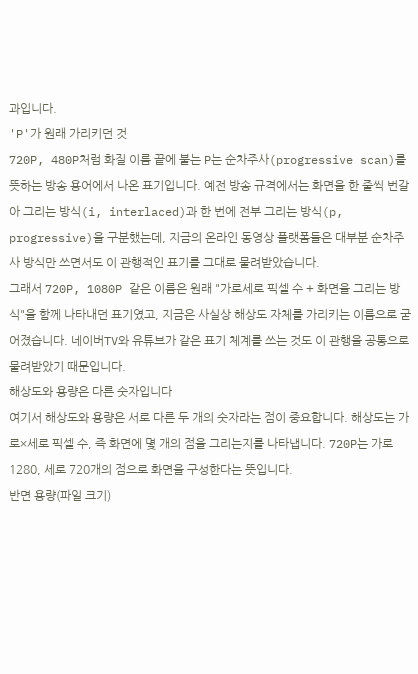과입니다.
'P'가 원래 가리키던 것
720P, 480P처럼 화질 이름 끝에 붙는 P는 순차주사(progressive scan)를 뜻하는 방송 용어에서 나온 표기입니다. 예전 방송 규격에서는 화면을 한 줄씩 번갈아 그리는 방식(i, interlaced)과 한 번에 전부 그리는 방식(p, progressive)을 구분했는데, 지금의 온라인 동영상 플랫폼들은 대부분 순차주사 방식만 쓰면서도 이 관행적인 표기를 그대로 물려받았습니다.
그래서 720P, 1080P 같은 이름은 원래 "가로세로 픽셀 수 + 화면을 그리는 방식"을 함께 나타내던 표기였고, 지금은 사실상 해상도 자체를 가리키는 이름으로 굳어졌습니다. 네이버TV와 유튜브가 같은 표기 체계를 쓰는 것도 이 관행을 공통으로 물려받았기 때문입니다.
해상도와 용량은 다른 숫자입니다
여기서 해상도와 용량은 서로 다른 두 개의 숫자라는 점이 중요합니다. 해상도는 가로×세로 픽셀 수, 즉 화면에 몇 개의 점을 그리는지를 나타냅니다. 720P는 가로 1280, 세로 720개의 점으로 화면을 구성한다는 뜻입니다.
반면 용량(파일 크기)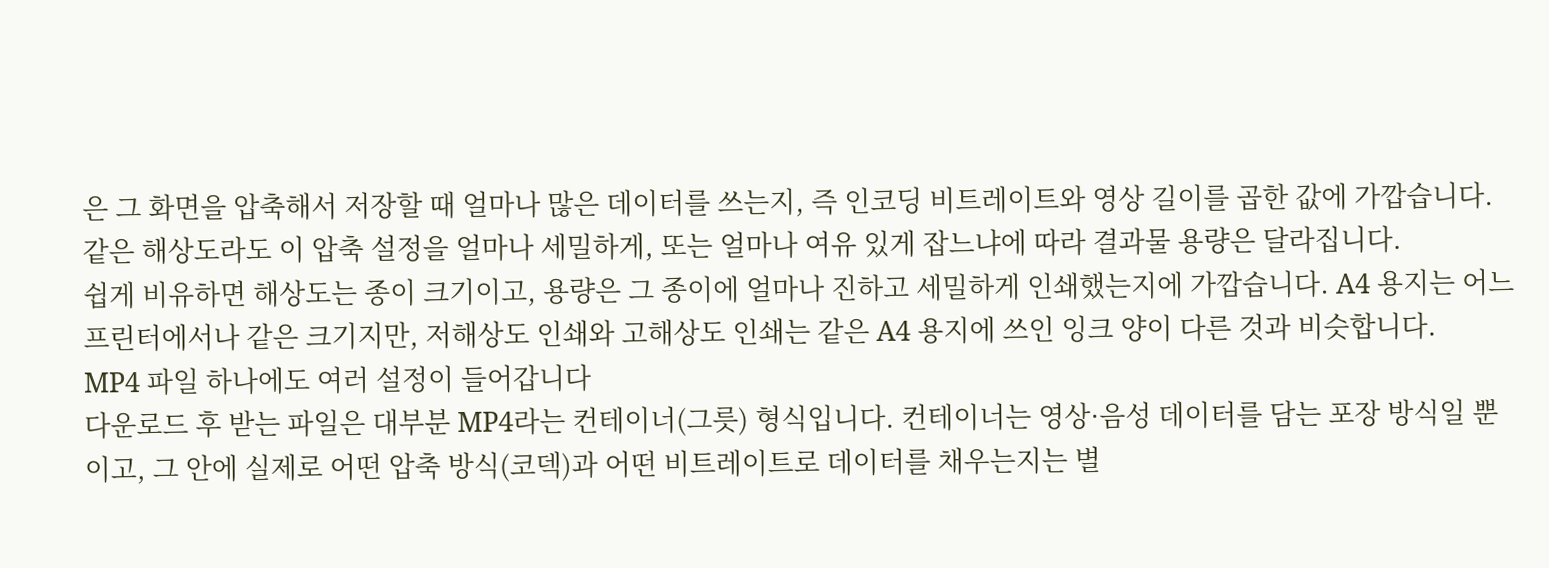은 그 화면을 압축해서 저장할 때 얼마나 많은 데이터를 쓰는지, 즉 인코딩 비트레이트와 영상 길이를 곱한 값에 가깝습니다. 같은 해상도라도 이 압축 설정을 얼마나 세밀하게, 또는 얼마나 여유 있게 잡느냐에 따라 결과물 용량은 달라집니다.
쉽게 비유하면 해상도는 종이 크기이고, 용량은 그 종이에 얼마나 진하고 세밀하게 인쇄했는지에 가깝습니다. A4 용지는 어느 프린터에서나 같은 크기지만, 저해상도 인쇄와 고해상도 인쇄는 같은 A4 용지에 쓰인 잉크 양이 다른 것과 비슷합니다.
MP4 파일 하나에도 여러 설정이 들어갑니다
다운로드 후 받는 파일은 대부분 MP4라는 컨테이너(그릇) 형식입니다. 컨테이너는 영상·음성 데이터를 담는 포장 방식일 뿐이고, 그 안에 실제로 어떤 압축 방식(코덱)과 어떤 비트레이트로 데이터를 채우는지는 별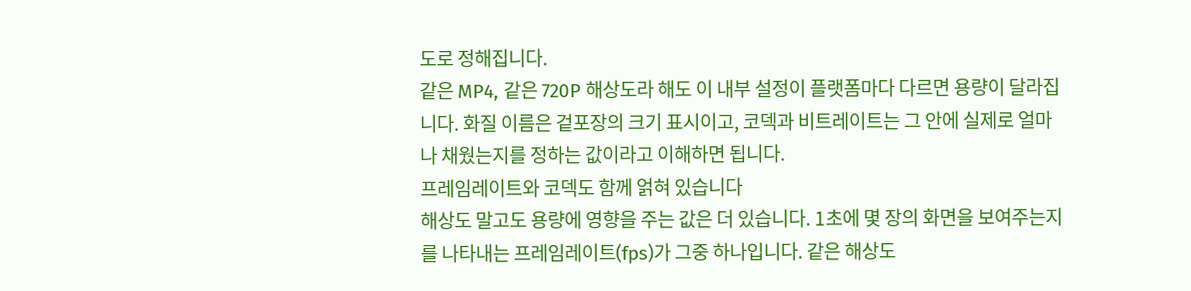도로 정해집니다.
같은 MP4, 같은 720P 해상도라 해도 이 내부 설정이 플랫폼마다 다르면 용량이 달라집니다. 화질 이름은 겉포장의 크기 표시이고, 코덱과 비트레이트는 그 안에 실제로 얼마나 채웠는지를 정하는 값이라고 이해하면 됩니다.
프레임레이트와 코덱도 함께 얽혀 있습니다
해상도 말고도 용량에 영향을 주는 값은 더 있습니다. 1초에 몇 장의 화면을 보여주는지를 나타내는 프레임레이트(fps)가 그중 하나입니다. 같은 해상도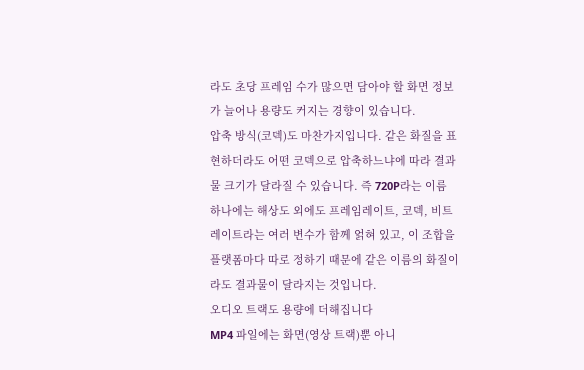라도 초당 프레임 수가 많으면 담아야 할 화면 정보가 늘어나 용량도 커지는 경향이 있습니다.
압축 방식(코덱)도 마찬가지입니다. 같은 화질을 표현하더라도 어떤 코덱으로 압축하느냐에 따라 결과물 크기가 달라질 수 있습니다. 즉 720P라는 이름 하나에는 해상도 외에도 프레임레이트, 코덱, 비트레이트라는 여러 변수가 함께 얽혀 있고, 이 조합을 플랫폼마다 따로 정하기 때문에 같은 이름의 화질이라도 결과물이 달라지는 것입니다.
오디오 트랙도 용량에 더해집니다
MP4 파일에는 화면(영상 트랙)뿐 아니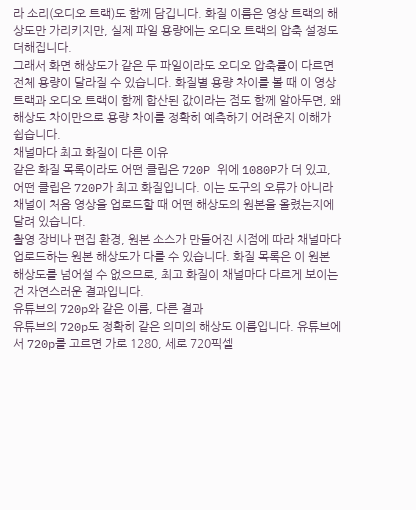라 소리(오디오 트랙)도 함께 담깁니다. 화질 이름은 영상 트랙의 해상도만 가리키지만, 실제 파일 용량에는 오디오 트랙의 압축 설정도 더해집니다.
그래서 화면 해상도가 같은 두 파일이라도 오디오 압축률이 다르면 전체 용량이 달라질 수 있습니다. 화질별 용량 차이를 볼 때 이 영상 트랙과 오디오 트랙이 함께 합산된 값이라는 점도 함께 알아두면, 왜 해상도 차이만으로 용량 차이를 정확히 예측하기 어려운지 이해가 쉽습니다.
채널마다 최고 화질이 다른 이유
같은 화질 목록이라도 어떤 클립은 720P 위에 1080P가 더 있고, 어떤 클립은 720P가 최고 화질입니다. 이는 도구의 오류가 아니라 채널이 처음 영상을 업로드할 때 어떤 해상도의 원본을 올렸는지에 달려 있습니다.
촬영 장비나 편집 환경, 원본 소스가 만들어진 시점에 따라 채널마다 업로드하는 원본 해상도가 다를 수 있습니다. 화질 목록은 이 원본 해상도를 넘어설 수 없으므로, 최고 화질이 채널마다 다르게 보이는 건 자연스러운 결과입니다.
유튜브의 720p와 같은 이름, 다른 결과
유튜브의 720p도 정확히 같은 의미의 해상도 이름입니다. 유튜브에서 720p를 고르면 가로 1280, 세로 720픽셀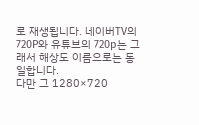로 재생됩니다. 네이버TV의 720P와 유튜브의 720p는 그래서 해상도 이름으로는 동일합니다.
다만 그 1280×720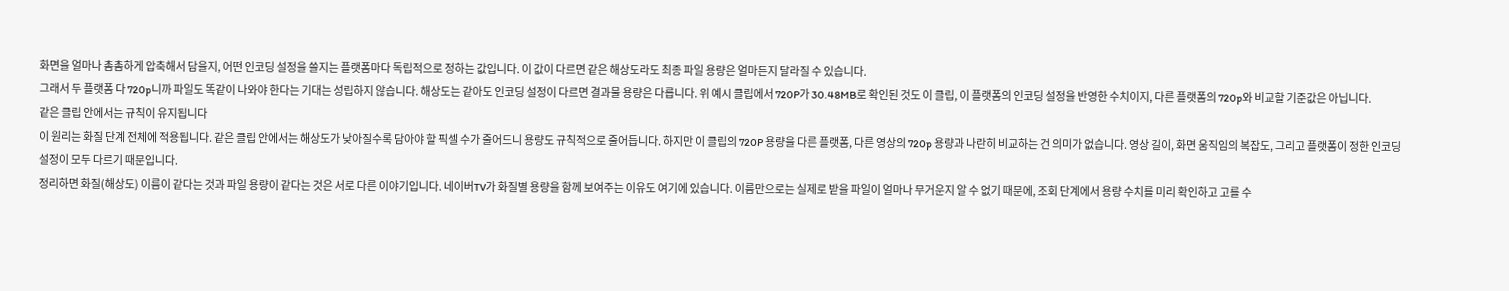화면을 얼마나 촘촘하게 압축해서 담을지, 어떤 인코딩 설정을 쓸지는 플랫폼마다 독립적으로 정하는 값입니다. 이 값이 다르면 같은 해상도라도 최종 파일 용량은 얼마든지 달라질 수 있습니다.
그래서 두 플랫폼 다 720p니까 파일도 똑같이 나와야 한다는 기대는 성립하지 않습니다. 해상도는 같아도 인코딩 설정이 다르면 결과물 용량은 다릅니다. 위 예시 클립에서 720P가 30.48MB로 확인된 것도 이 클립, 이 플랫폼의 인코딩 설정을 반영한 수치이지, 다른 플랫폼의 720p와 비교할 기준값은 아닙니다.
같은 클립 안에서는 규칙이 유지됩니다
이 원리는 화질 단계 전체에 적용됩니다. 같은 클립 안에서는 해상도가 낮아질수록 담아야 할 픽셀 수가 줄어드니 용량도 규칙적으로 줄어듭니다. 하지만 이 클립의 720P 용량을 다른 플랫폼, 다른 영상의 720p 용량과 나란히 비교하는 건 의미가 없습니다. 영상 길이, 화면 움직임의 복잡도, 그리고 플랫폼이 정한 인코딩 설정이 모두 다르기 때문입니다.
정리하면 화질(해상도) 이름이 같다는 것과 파일 용량이 같다는 것은 서로 다른 이야기입니다. 네이버TV가 화질별 용량을 함께 보여주는 이유도 여기에 있습니다. 이름만으로는 실제로 받을 파일이 얼마나 무거운지 알 수 없기 때문에, 조회 단계에서 용량 수치를 미리 확인하고 고를 수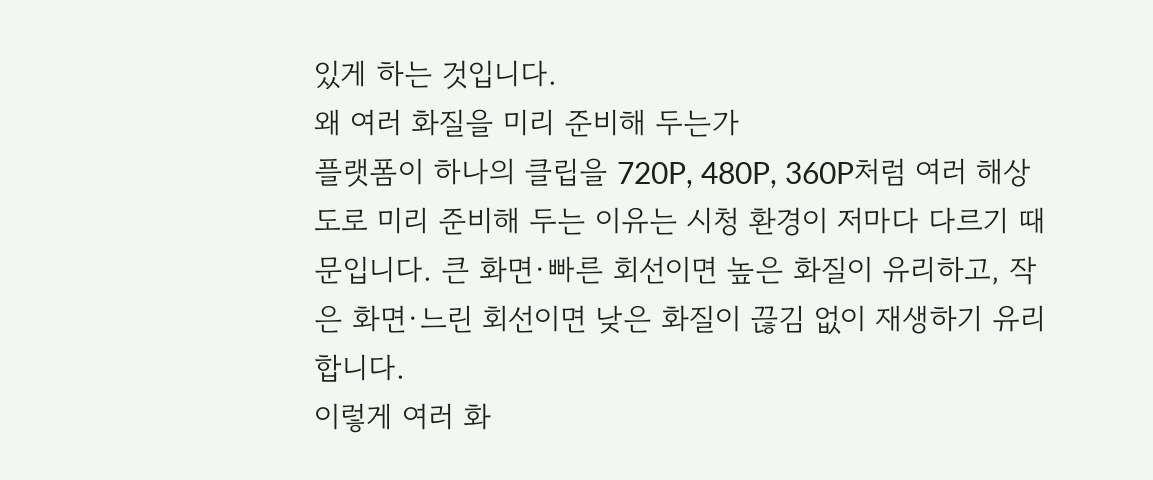있게 하는 것입니다.
왜 여러 화질을 미리 준비해 두는가
플랫폼이 하나의 클립을 720P, 480P, 360P처럼 여러 해상도로 미리 준비해 두는 이유는 시청 환경이 저마다 다르기 때문입니다. 큰 화면·빠른 회선이면 높은 화질이 유리하고, 작은 화면·느린 회선이면 낮은 화질이 끊김 없이 재생하기 유리합니다.
이렇게 여러 화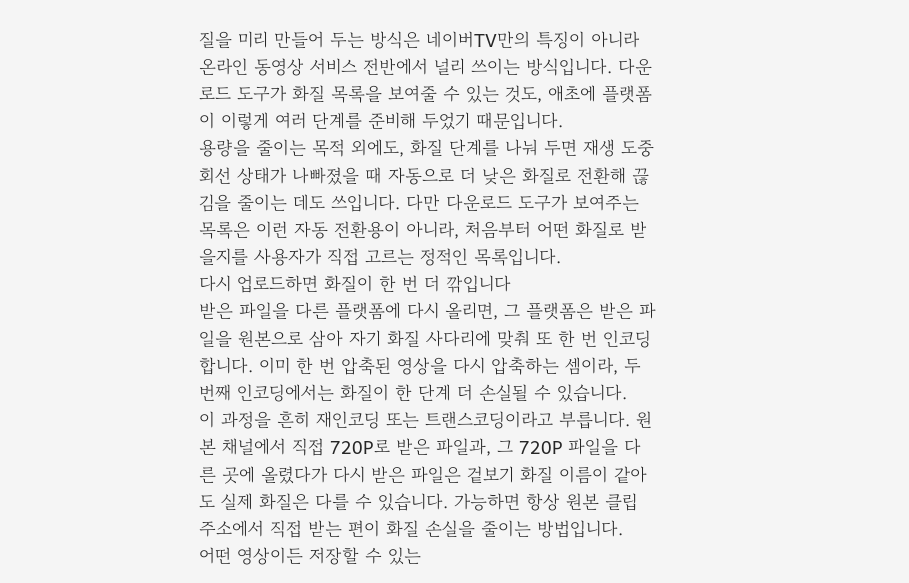질을 미리 만들어 두는 방식은 네이버TV만의 특징이 아니라 온라인 동영상 서비스 전반에서 널리 쓰이는 방식입니다. 다운로드 도구가 화질 목록을 보여줄 수 있는 것도, 애초에 플랫폼이 이렇게 여러 단계를 준비해 두었기 때문입니다.
용량을 줄이는 목적 외에도, 화질 단계를 나눠 두면 재생 도중 회선 상태가 나빠졌을 때 자동으로 더 낮은 화질로 전환해 끊김을 줄이는 데도 쓰입니다. 다만 다운로드 도구가 보여주는 목록은 이런 자동 전환용이 아니라, 처음부터 어떤 화질로 받을지를 사용자가 직접 고르는 정적인 목록입니다.
다시 업로드하면 화질이 한 번 더 깎입니다
받은 파일을 다른 플랫폼에 다시 올리면, 그 플랫폼은 받은 파일을 원본으로 삼아 자기 화질 사다리에 맞춰 또 한 번 인코딩합니다. 이미 한 번 압축된 영상을 다시 압축하는 셈이라, 두 번째 인코딩에서는 화질이 한 단계 더 손실될 수 있습니다.
이 과정을 흔히 재인코딩 또는 트랜스코딩이라고 부릅니다. 원본 채널에서 직접 720P로 받은 파일과, 그 720P 파일을 다른 곳에 올렸다가 다시 받은 파일은 겉보기 화질 이름이 같아도 실제 화질은 다를 수 있습니다. 가능하면 항상 원본 클립 주소에서 직접 받는 편이 화질 손실을 줄이는 방법입니다.
어떤 영상이든 저장할 수 있는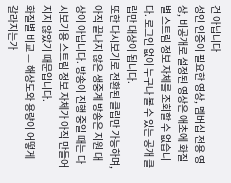건 아닙니다
성인 인증이 필요한 영상, 멤버십 전용 영상, 비공개로 설정된 영상은 애초에 화질별 스트림 정보 자체를 조회할 수 없습니다. 로그인 없이 누구나 볼 수 있는 공개 클립만 대상이 됩니다.
또한 다시보기로 전환된 클립만 가능하며, 아직 끝나지 않은 생중계 방송은 지원 대상이 아닙니다. 방송이 진행 중일 때는 다시보기용 스트림 정보 자체가 아직 만들어지지 않았기 때문입니다.
화질별 비교 — 해상도와 용량이 어떻게 갈라지는가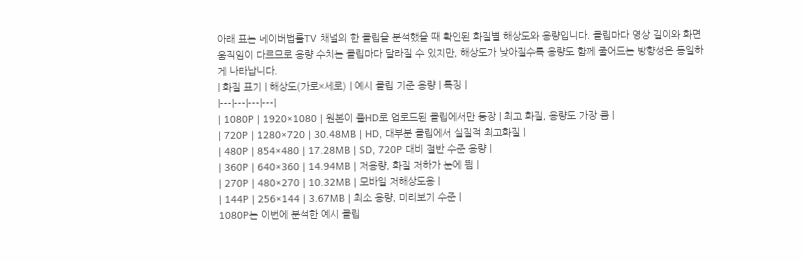아래 표는 네이버법률TV 채널의 한 클립을 분석했을 때 확인된 화질별 해상도와 용량입니다. 클립마다 영상 길이와 화면 움직임이 다르므로 용량 수치는 클립마다 달라질 수 있지만, 해상도가 낮아질수록 용량도 함께 줄어드는 방향성은 동일하게 나타납니다.
| 화질 표기 | 해상도(가로×세로) | 예시 클립 기준 용량 | 특징 |
|---|---|---|---|
| 1080P | 1920×1080 | 원본이 풀HD로 업로드된 클립에서만 등장 | 최고 화질, 용량도 가장 큼 |
| 720P | 1280×720 | 30.48MB | HD, 대부분 클립에서 실질적 최고화질 |
| 480P | 854×480 | 17.28MB | SD, 720P 대비 절반 수준 용량 |
| 360P | 640×360 | 14.94MB | 저용량, 화질 저하가 눈에 띔 |
| 270P | 480×270 | 10.32MB | 모바일 저해상도용 |
| 144P | 256×144 | 3.67MB | 최소 용량, 미리보기 수준 |
1080P는 이번에 분석한 예시 클립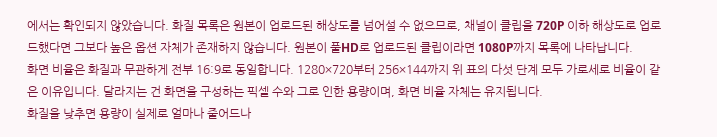에서는 확인되지 않았습니다. 화질 목록은 원본이 업로드된 해상도를 넘어설 수 없으므로, 채널이 클립을 720P 이하 해상도로 업로드했다면 그보다 높은 옵션 자체가 존재하지 않습니다. 원본이 풀HD로 업로드된 클립이라면 1080P까지 목록에 나타납니다.
화면 비율은 화질과 무관하게 전부 16:9로 동일합니다. 1280×720부터 256×144까지 위 표의 다섯 단계 모두 가로세로 비율이 같은 이유입니다. 달라지는 건 화면을 구성하는 픽셀 수와 그로 인한 용량이며, 화면 비율 자체는 유지됩니다.
화질을 낮추면 용량이 실제로 얼마나 줄어드나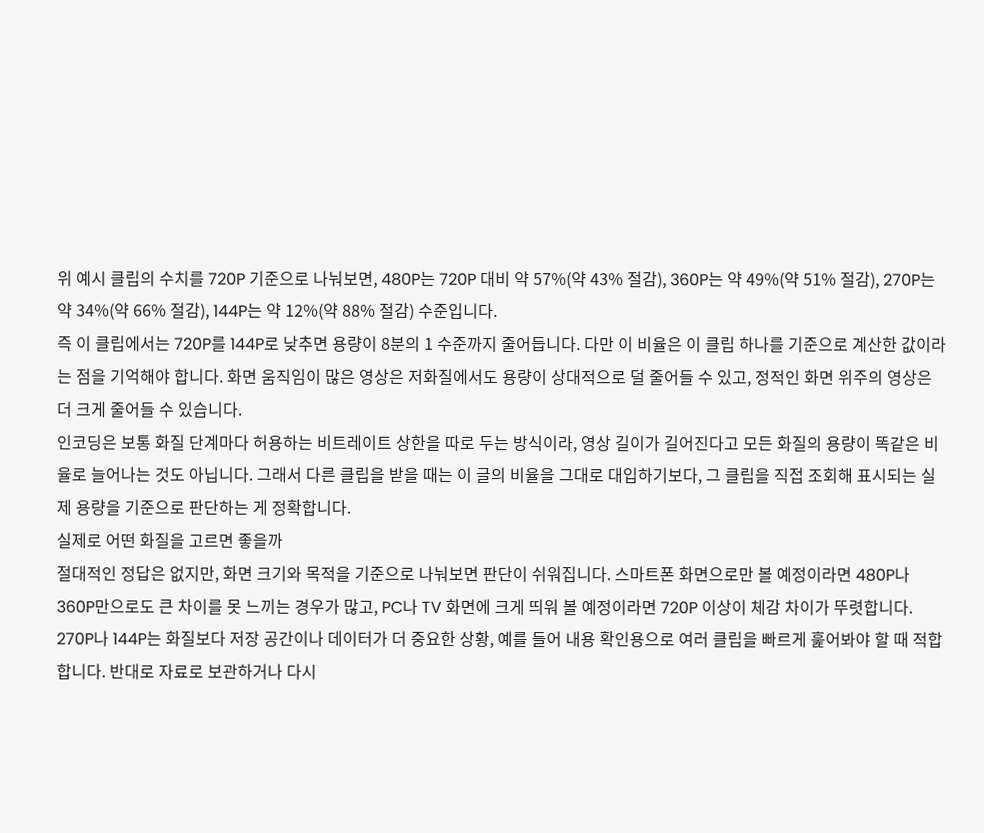위 예시 클립의 수치를 720P 기준으로 나눠보면, 480P는 720P 대비 약 57%(약 43% 절감), 360P는 약 49%(약 51% 절감), 270P는 약 34%(약 66% 절감), 144P는 약 12%(약 88% 절감) 수준입니다.
즉 이 클립에서는 720P를 144P로 낮추면 용량이 8분의 1 수준까지 줄어듭니다. 다만 이 비율은 이 클립 하나를 기준으로 계산한 값이라는 점을 기억해야 합니다. 화면 움직임이 많은 영상은 저화질에서도 용량이 상대적으로 덜 줄어들 수 있고, 정적인 화면 위주의 영상은 더 크게 줄어들 수 있습니다.
인코딩은 보통 화질 단계마다 허용하는 비트레이트 상한을 따로 두는 방식이라, 영상 길이가 길어진다고 모든 화질의 용량이 똑같은 비율로 늘어나는 것도 아닙니다. 그래서 다른 클립을 받을 때는 이 글의 비율을 그대로 대입하기보다, 그 클립을 직접 조회해 표시되는 실제 용량을 기준으로 판단하는 게 정확합니다.
실제로 어떤 화질을 고르면 좋을까
절대적인 정답은 없지만, 화면 크기와 목적을 기준으로 나눠보면 판단이 쉬워집니다. 스마트폰 화면으로만 볼 예정이라면 480P나 360P만으로도 큰 차이를 못 느끼는 경우가 많고, PC나 TV 화면에 크게 띄워 볼 예정이라면 720P 이상이 체감 차이가 뚜렷합니다.
270P나 144P는 화질보다 저장 공간이나 데이터가 더 중요한 상황, 예를 들어 내용 확인용으로 여러 클립을 빠르게 훑어봐야 할 때 적합합니다. 반대로 자료로 보관하거나 다시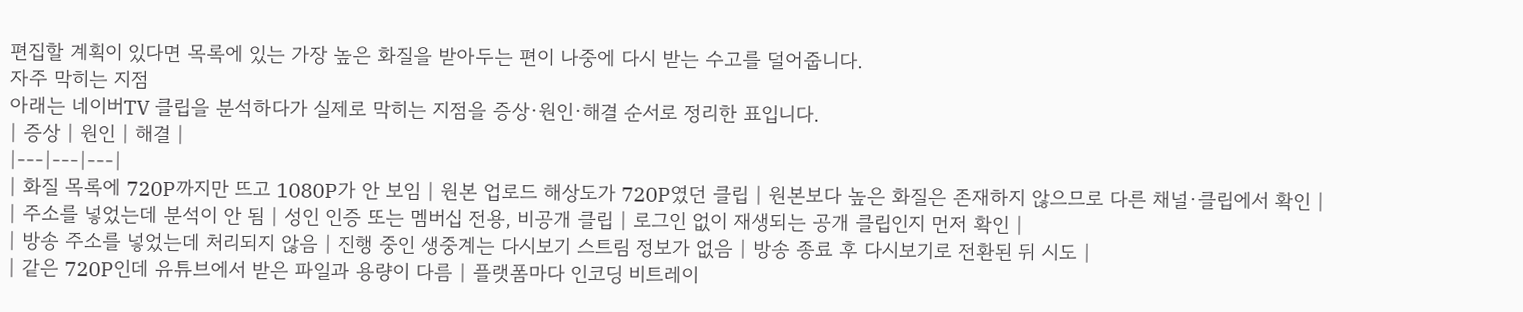편집할 계획이 있다면 목록에 있는 가장 높은 화질을 받아두는 편이 나중에 다시 받는 수고를 덜어줍니다.
자주 막히는 지점
아래는 네이버TV 클립을 분석하다가 실제로 막히는 지점을 증상·원인·해결 순서로 정리한 표입니다.
| 증상 | 원인 | 해결 |
|---|---|---|
| 화질 목록에 720P까지만 뜨고 1080P가 안 보임 | 원본 업로드 해상도가 720P였던 클립 | 원본보다 높은 화질은 존재하지 않으므로 다른 채널·클립에서 확인 |
| 주소를 넣었는데 분석이 안 됨 | 성인 인증 또는 멤버십 전용, 비공개 클립 | 로그인 없이 재생되는 공개 클립인지 먼저 확인 |
| 방송 주소를 넣었는데 처리되지 않음 | 진행 중인 생중계는 다시보기 스트림 정보가 없음 | 방송 종료 후 다시보기로 전환된 뒤 시도 |
| 같은 720P인데 유튜브에서 받은 파일과 용량이 다름 | 플랫폼마다 인코딩 비트레이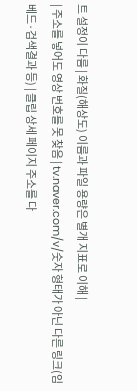트 설정이 다름 | 화질(해상도) 이름과 파일 용량은 별개 지표로 이해 |
| 주소를 넣어도 영상 번호를 못 찾음 | tv.naver.com/v/숫자 형태가 아닌 다른 링크(임베드·검색결과 등) | 클립 상세 페이지 주소를 다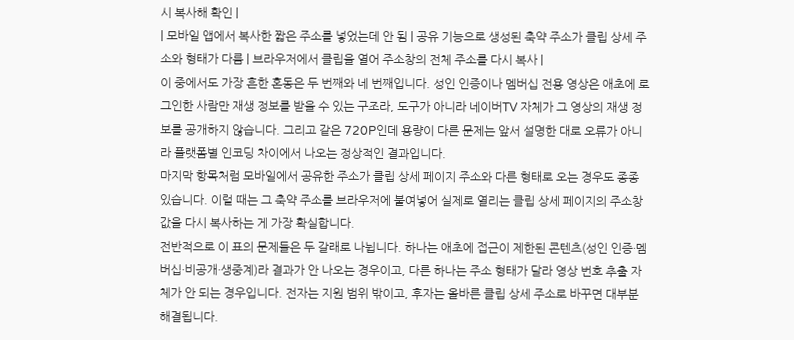시 복사해 확인 |
| 모바일 앱에서 복사한 짧은 주소를 넣었는데 안 됨 | 공유 기능으로 생성된 축약 주소가 클립 상세 주소와 형태가 다름 | 브라우저에서 클립을 열어 주소창의 전체 주소를 다시 복사 |
이 중에서도 가장 흔한 혼동은 두 번째와 네 번째입니다. 성인 인증이나 멤버십 전용 영상은 애초에 로그인한 사람만 재생 정보를 받을 수 있는 구조라, 도구가 아니라 네이버TV 자체가 그 영상의 재생 정보를 공개하지 않습니다. 그리고 같은 720P인데 용량이 다른 문제는 앞서 설명한 대로 오류가 아니라 플랫폼별 인코딩 차이에서 나오는 정상적인 결과입니다.
마지막 항목처럼 모바일에서 공유한 주소가 클립 상세 페이지 주소와 다른 형태로 오는 경우도 종종 있습니다. 이럴 때는 그 축약 주소를 브라우저에 붙여넣어 실제로 열리는 클립 상세 페이지의 주소창 값을 다시 복사하는 게 가장 확실합니다.
전반적으로 이 표의 문제들은 두 갈래로 나뉩니다. 하나는 애초에 접근이 제한된 콘텐츠(성인 인증·멤버십·비공개·생중계)라 결과가 안 나오는 경우이고, 다른 하나는 주소 형태가 달라 영상 번호 추출 자체가 안 되는 경우입니다. 전자는 지원 범위 밖이고, 후자는 올바른 클립 상세 주소로 바꾸면 대부분 해결됩니다.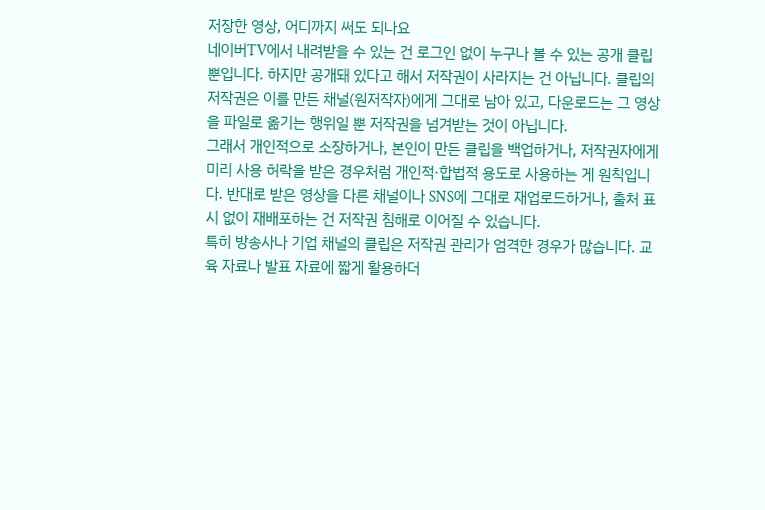저장한 영상, 어디까지 써도 되나요
네이버TV에서 내려받을 수 있는 건 로그인 없이 누구나 볼 수 있는 공개 클립뿐입니다. 하지만 공개돼 있다고 해서 저작권이 사라지는 건 아닙니다. 클립의 저작권은 이를 만든 채널(원저작자)에게 그대로 남아 있고, 다운로드는 그 영상을 파일로 옮기는 행위일 뿐 저작권을 넘겨받는 것이 아닙니다.
그래서 개인적으로 소장하거나, 본인이 만든 클립을 백업하거나, 저작권자에게 미리 사용 허락을 받은 경우처럼 개인적·합법적 용도로 사용하는 게 원칙입니다. 반대로 받은 영상을 다른 채널이나 SNS에 그대로 재업로드하거나, 출처 표시 없이 재배포하는 건 저작권 침해로 이어질 수 있습니다.
특히 방송사나 기업 채널의 클립은 저작권 관리가 엄격한 경우가 많습니다. 교육 자료나 발표 자료에 짧게 활용하더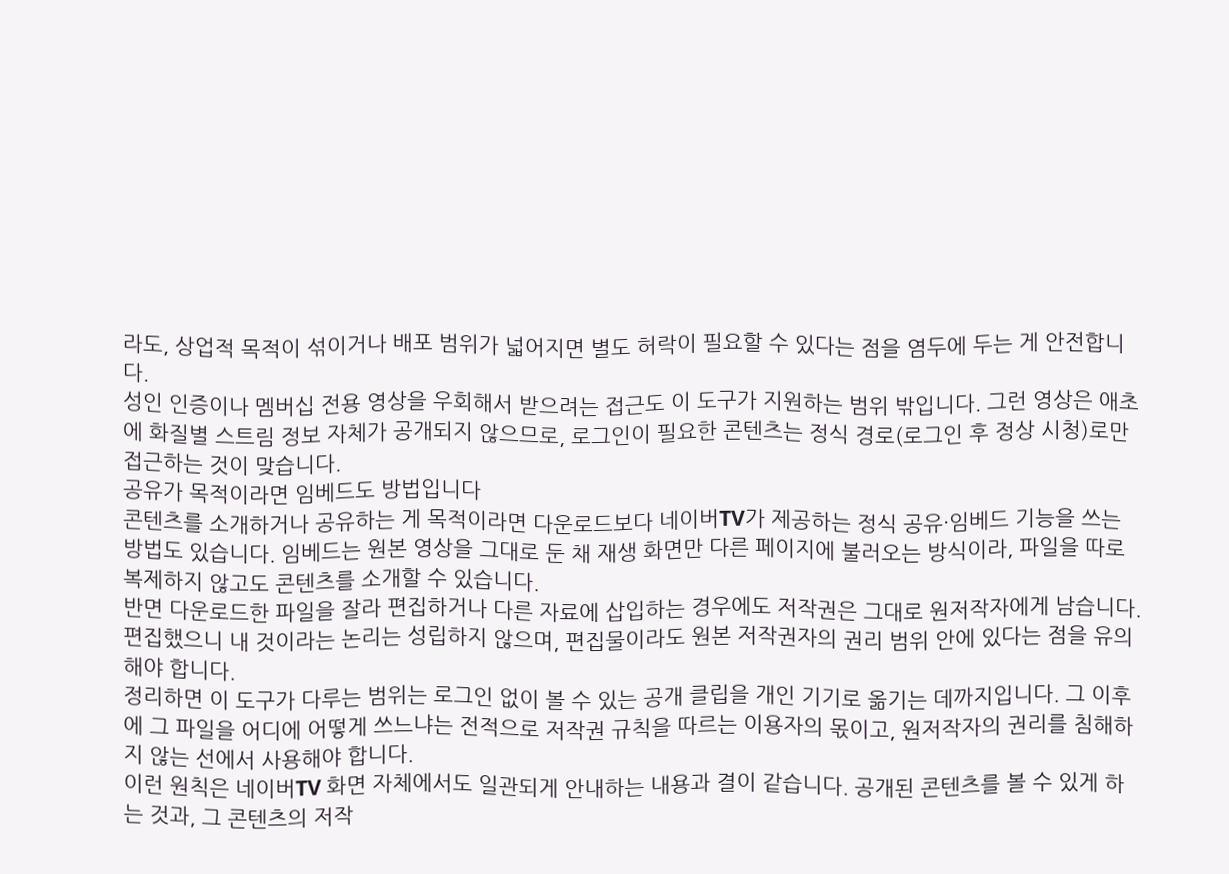라도, 상업적 목적이 섞이거나 배포 범위가 넓어지면 별도 허락이 필요할 수 있다는 점을 염두에 두는 게 안전합니다.
성인 인증이나 멤버십 전용 영상을 우회해서 받으려는 접근도 이 도구가 지원하는 범위 밖입니다. 그런 영상은 애초에 화질별 스트림 정보 자체가 공개되지 않으므로, 로그인이 필요한 콘텐츠는 정식 경로(로그인 후 정상 시청)로만 접근하는 것이 맞습니다.
공유가 목적이라면 임베드도 방법입니다
콘텐츠를 소개하거나 공유하는 게 목적이라면 다운로드보다 네이버TV가 제공하는 정식 공유·임베드 기능을 쓰는 방법도 있습니다. 임베드는 원본 영상을 그대로 둔 채 재생 화면만 다른 페이지에 불러오는 방식이라, 파일을 따로 복제하지 않고도 콘텐츠를 소개할 수 있습니다.
반면 다운로드한 파일을 잘라 편집하거나 다른 자료에 삽입하는 경우에도 저작권은 그대로 원저작자에게 남습니다. 편집했으니 내 것이라는 논리는 성립하지 않으며, 편집물이라도 원본 저작권자의 권리 범위 안에 있다는 점을 유의해야 합니다.
정리하면 이 도구가 다루는 범위는 로그인 없이 볼 수 있는 공개 클립을 개인 기기로 옮기는 데까지입니다. 그 이후에 그 파일을 어디에 어떻게 쓰느냐는 전적으로 저작권 규칙을 따르는 이용자의 몫이고, 원저작자의 권리를 침해하지 않는 선에서 사용해야 합니다.
이런 원칙은 네이버TV 화면 자체에서도 일관되게 안내하는 내용과 결이 같습니다. 공개된 콘텐츠를 볼 수 있게 하는 것과, 그 콘텐츠의 저작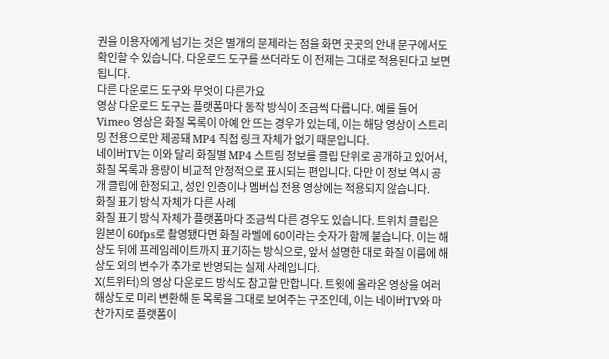권을 이용자에게 넘기는 것은 별개의 문제라는 점을 화면 곳곳의 안내 문구에서도 확인할 수 있습니다. 다운로드 도구를 쓰더라도 이 전제는 그대로 적용된다고 보면 됩니다.
다른 다운로드 도구와 무엇이 다른가요
영상 다운로드 도구는 플랫폼마다 동작 방식이 조금씩 다릅니다. 예를 들어 Vimeo 영상은 화질 목록이 아예 안 뜨는 경우가 있는데, 이는 해당 영상이 스트리밍 전용으로만 제공돼 MP4 직접 링크 자체가 없기 때문입니다.
네이버TV는 이와 달리 화질별 MP4 스트림 정보를 클립 단위로 공개하고 있어서, 화질 목록과 용량이 비교적 안정적으로 표시되는 편입니다. 다만 이 정보 역시 공개 클립에 한정되고, 성인 인증이나 멤버십 전용 영상에는 적용되지 않습니다.
화질 표기 방식 자체가 다른 사례
화질 표기 방식 자체가 플랫폼마다 조금씩 다른 경우도 있습니다. 트위치 클립은 원본이 60fps로 촬영됐다면 화질 라벨에 60이라는 숫자가 함께 붙습니다. 이는 해상도 뒤에 프레임레이트까지 표기하는 방식으로, 앞서 설명한 대로 화질 이름에 해상도 외의 변수가 추가로 반영되는 실제 사례입니다.
X(트위터)의 영상 다운로드 방식도 참고할 만합니다. 트윗에 올라온 영상을 여러 해상도로 미리 변환해 둔 목록을 그대로 보여주는 구조인데, 이는 네이버TV와 마찬가지로 플랫폼이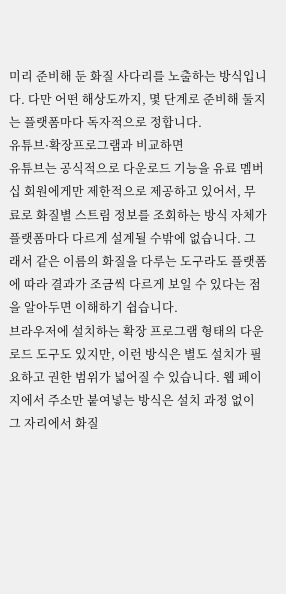미리 준비해 둔 화질 사다리를 노출하는 방식입니다. 다만 어떤 해상도까지, 몇 단계로 준비해 둘지는 플랫폼마다 독자적으로 정합니다.
유튜브·확장프로그램과 비교하면
유튜브는 공식적으로 다운로드 기능을 유료 멤버십 회원에게만 제한적으로 제공하고 있어서, 무료로 화질별 스트림 정보를 조회하는 방식 자체가 플랫폼마다 다르게 설계될 수밖에 없습니다. 그래서 같은 이름의 화질을 다루는 도구라도 플랫폼에 따라 결과가 조금씩 다르게 보일 수 있다는 점을 알아두면 이해하기 쉽습니다.
브라우저에 설치하는 확장 프로그램 형태의 다운로드 도구도 있지만, 이런 방식은 별도 설치가 필요하고 권한 범위가 넓어질 수 있습니다. 웹 페이지에서 주소만 붙여넣는 방식은 설치 과정 없이 그 자리에서 화질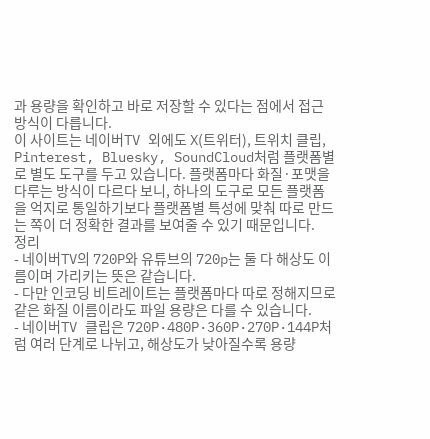과 용량을 확인하고 바로 저장할 수 있다는 점에서 접근 방식이 다릅니다.
이 사이트는 네이버TV 외에도 X(트위터), 트위치 클립, Pinterest, Bluesky, SoundCloud처럼 플랫폼별로 별도 도구를 두고 있습니다. 플랫폼마다 화질·포맷을 다루는 방식이 다르다 보니, 하나의 도구로 모든 플랫폼을 억지로 통일하기보다 플랫폼별 특성에 맞춰 따로 만드는 쪽이 더 정확한 결과를 보여줄 수 있기 때문입니다.
정리
- 네이버TV의 720P와 유튜브의 720p는 둘 다 해상도 이름이며 가리키는 뜻은 같습니다.
- 다만 인코딩 비트레이트는 플랫폼마다 따로 정해지므로 같은 화질 이름이라도 파일 용량은 다를 수 있습니다.
- 네이버TV 클립은 720P·480P·360P·270P·144P처럼 여러 단계로 나뉘고, 해상도가 낮아질수록 용량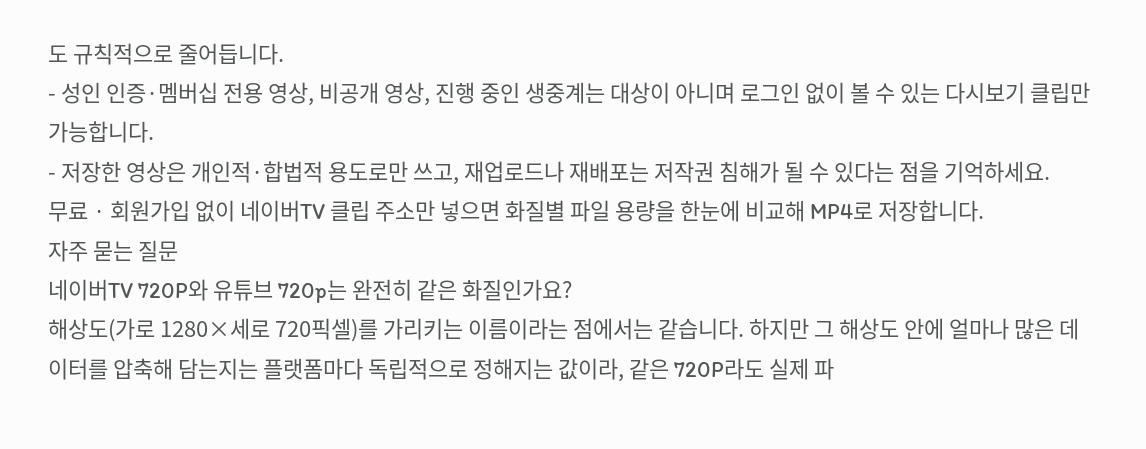도 규칙적으로 줄어듭니다.
- 성인 인증·멤버십 전용 영상, 비공개 영상, 진행 중인 생중계는 대상이 아니며 로그인 없이 볼 수 있는 다시보기 클립만 가능합니다.
- 저장한 영상은 개인적·합법적 용도로만 쓰고, 재업로드나 재배포는 저작권 침해가 될 수 있다는 점을 기억하세요.
무료 · 회원가입 없이 네이버TV 클립 주소만 넣으면 화질별 파일 용량을 한눈에 비교해 MP4로 저장합니다.
자주 묻는 질문
네이버TV 720P와 유튜브 720p는 완전히 같은 화질인가요?
해상도(가로 1280×세로 720픽셀)를 가리키는 이름이라는 점에서는 같습니다. 하지만 그 해상도 안에 얼마나 많은 데이터를 압축해 담는지는 플랫폼마다 독립적으로 정해지는 값이라, 같은 720P라도 실제 파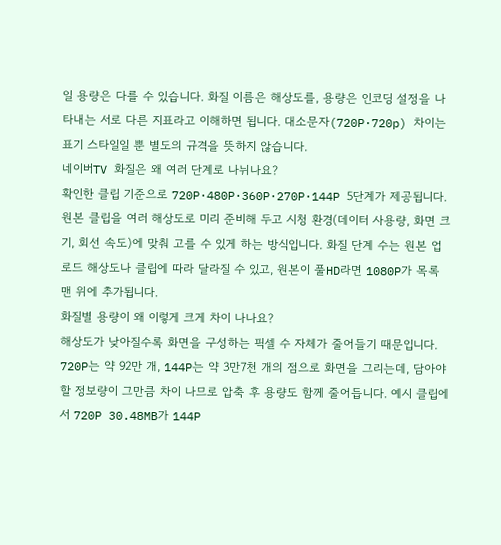일 용량은 다를 수 있습니다. 화질 이름은 해상도를, 용량은 인코딩 설정을 나타내는 서로 다른 지표라고 이해하면 됩니다. 대소문자(720P·720p) 차이는 표기 스타일일 뿐 별도의 규격을 뜻하지 않습니다.
네이버TV 화질은 왜 여러 단계로 나뉘나요?
확인한 클립 기준으로 720P·480P·360P·270P·144P 5단계가 제공됩니다. 원본 클립을 여러 해상도로 미리 준비해 두고 시청 환경(데이터 사용량, 화면 크기, 회선 속도)에 맞춰 고를 수 있게 하는 방식입니다. 화질 단계 수는 원본 업로드 해상도나 클립에 따라 달라질 수 있고, 원본이 풀HD라면 1080P가 목록 맨 위에 추가됩니다.
화질별 용량이 왜 이렇게 크게 차이 나나요?
해상도가 낮아질수록 화면을 구성하는 픽셀 수 자체가 줄어들기 때문입니다. 720P는 약 92만 개, 144P는 약 3만7천 개의 점으로 화면을 그리는데, 담아야 할 정보량이 그만큼 차이 나므로 압축 후 용량도 함께 줄어듭니다. 예시 클립에서 720P 30.48MB가 144P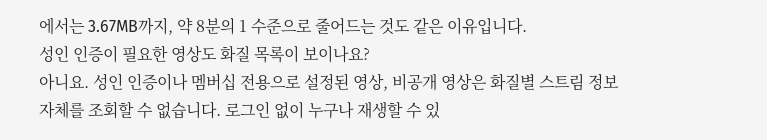에서는 3.67MB까지, 약 8분의 1 수준으로 줄어드는 것도 같은 이유입니다.
성인 인증이 필요한 영상도 화질 목록이 보이나요?
아니요. 성인 인증이나 멤버십 전용으로 설정된 영상, 비공개 영상은 화질별 스트림 정보 자체를 조회할 수 없습니다. 로그인 없이 누구나 재생할 수 있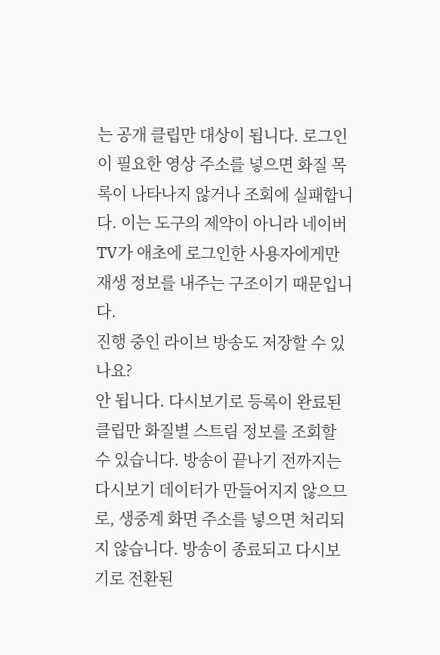는 공개 클립만 대상이 됩니다. 로그인이 필요한 영상 주소를 넣으면 화질 목록이 나타나지 않거나 조회에 실패합니다. 이는 도구의 제약이 아니라 네이버TV가 애초에 로그인한 사용자에게만 재생 정보를 내주는 구조이기 때문입니다.
진행 중인 라이브 방송도 저장할 수 있나요?
안 됩니다. 다시보기로 등록이 완료된 클립만 화질별 스트림 정보를 조회할 수 있습니다. 방송이 끝나기 전까지는 다시보기 데이터가 만들어지지 않으므로, 생중계 화면 주소를 넣으면 처리되지 않습니다. 방송이 종료되고 다시보기로 전환된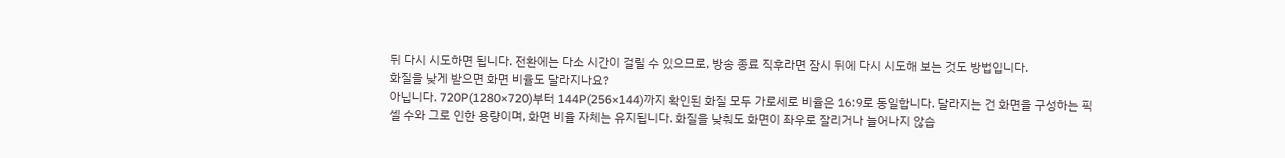뒤 다시 시도하면 됩니다. 전환에는 다소 시간이 걸릴 수 있으므로, 방송 종료 직후라면 잠시 뒤에 다시 시도해 보는 것도 방법입니다.
화질을 낮게 받으면 화면 비율도 달라지나요?
아닙니다. 720P(1280×720)부터 144P(256×144)까지 확인된 화질 모두 가로세로 비율은 16:9로 동일합니다. 달라지는 건 화면을 구성하는 픽셀 수와 그로 인한 용량이며, 화면 비율 자체는 유지됩니다. 화질을 낮춰도 화면이 좌우로 잘리거나 늘어나지 않습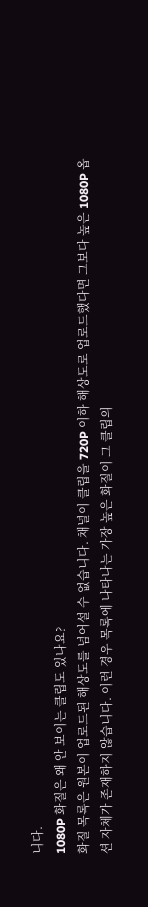니다.
1080P 화질은 왜 안 보이는 클립도 있나요?
화질 목록은 원본이 업로드된 해상도를 넘어설 수 없습니다. 채널이 클립을 720P 이하 해상도로 업로드했다면 그보다 높은 1080P 옵션 자체가 존재하지 않습니다. 이런 경우 목록에 나타나는 가장 높은 화질이 그 클립의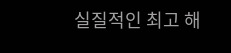실질적인 최고 해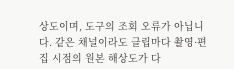상도이며, 도구의 조회 오류가 아닙니다. 같은 채널이라도 클립마다 촬영·편집 시점의 원본 해상도가 다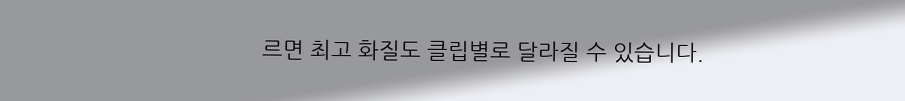르면 최고 화질도 클립별로 달라질 수 있습니다.